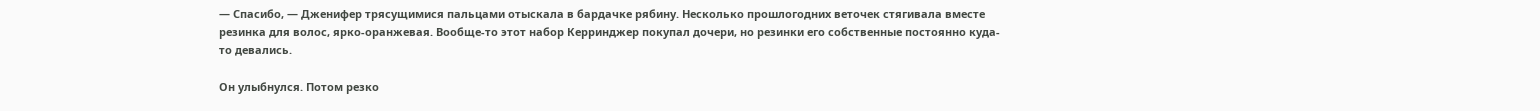— Спасибо, — Дженифер трясущимися пальцами отыскала в бардачке рябину. Несколько прошлогодних веточек стягивала вместе резинка для волос, ярко-оранжевая. Вообще-то этот набор Керринджер покупал дочери, но резинки его собственные постоянно куда-то девались.

Он улыбнулся. Потом резко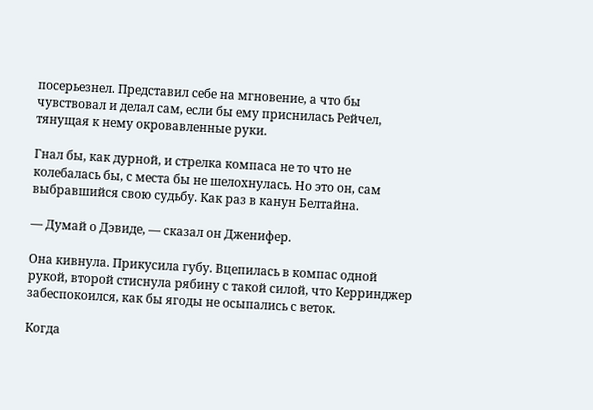посерьезнел. Представил себе на мгновение, а что бы чувствовал и делал сам, если бы ему приснилась Рейчел, тянущая к нему окровавленные руки.

Гнал бы, как дурной, и стрелка компаса не то что не колебалась бы, с места бы не шелохнулась. Но это он, сам выбравшийся свою судьбу. Как раз в канун Белтайна.

— Думай о Дэвиде, — сказал он Дженифер.

Она кивнула. Прикусила губу. Вцепилась в компас одной рукой, второй стиснула рябину с такой силой, что Керринджер забеспокоился, как бы ягоды не осыпались с веток.

Когда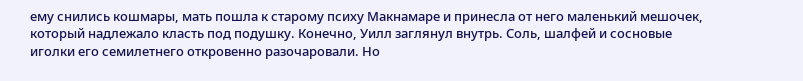ему снились кошмары, мать пошла к старому психу Макнамаре и принесла от него маленький мешочек, который надлежало класть под подушку. Конечно, Уилл заглянул внутрь. Соль, шалфей и сосновые иголки его семилетнего откровенно разочаровали. Но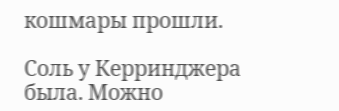кошмары прошли.

Соль у Керринджера была. Можно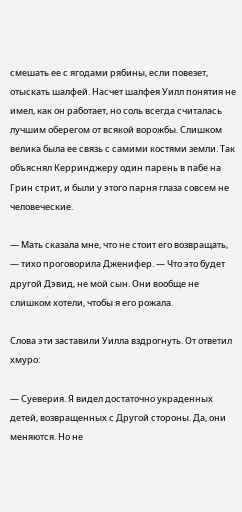смешать ее с ягодами рябины, если повезет, отыскать шалфей. Насчет шалфея Уилл понятия не имел, как он работает, но соль всегда считалась лучшим оберегом от всякой ворожбы. Слишком велика была ее связь с самими костями земли. Так объяснял Керринджеру один парень в пабе на Грин стрит, и были у этого парня глаза совсем не человеческие.

— Мать сказала мне, что не стоит его возвращать, — тихо проговорила Дженифер. — Что это будет другой Дэвид, не мой сын. Они вообще не слишком хотели, чтобы я его рожала.

Слова эти заставили Уилла вздрогнуть. От ответил хмуро:

— Суеверия. Я видел достаточно украденных детей, возвращенных с Другой стороны. Да, они меняются. Но не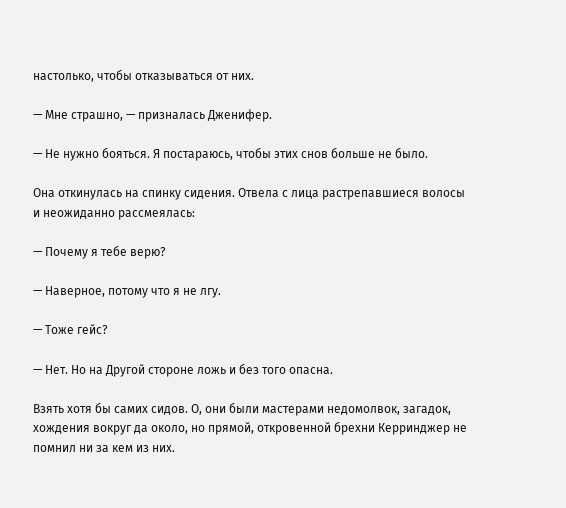настолько, чтобы отказываться от них.

— Мне страшно, — призналась Дженифер.

— Не нужно бояться. Я постараюсь, чтобы этих снов больше не было.

Она откинулась на спинку сидения. Отвела с лица растрепавшиеся волосы и неожиданно рассмеялась:

— Почему я тебе верю?

— Наверное, потому что я не лгу.

— Тоже гейс?

— Нет. Но на Другой стороне ложь и без того опасна.

Взять хотя бы самих сидов. О, они были мастерами недомолвок, загадок, хождения вокруг да около, но прямой, откровенной брехни Керринджер не помнил ни за кем из них.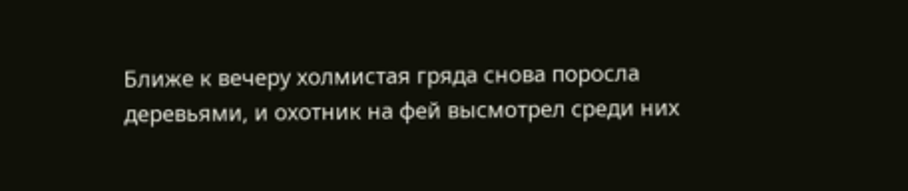Ближе к вечеру холмистая гряда снова поросла деревьями, и охотник на фей высмотрел среди них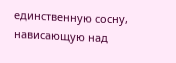единственную сосну, нависающую над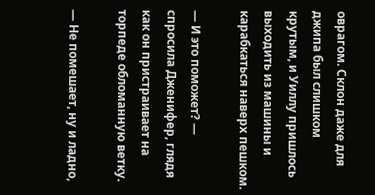оврагом. Склон даже для джипа был слишком крутым, и Уиллу пришлось выходить из машины и карабкаться наверх пешком.

— И это поможет? — спросила Дженифер, глядя как он пристраивает на торпеде обломанную ветку.

— Не помешает, ну и ладно,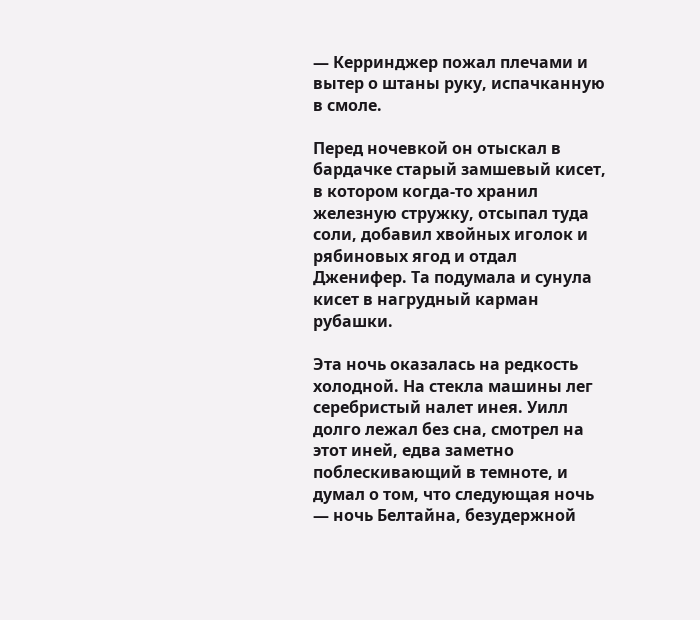— Керринджер пожал плечами и вытер о штаны руку, испачканную в смоле.

Перед ночевкой он отыскал в бардачке старый замшевый кисет, в котором когда-то хранил железную стружку, отсыпал туда соли, добавил хвойных иголок и рябиновых ягод и отдал Дженифер. Та подумала и сунула кисет в нагрудный карман рубашки.

Эта ночь оказалась на редкость холодной. На стекла машины лег серебристый налет инея. Уилл долго лежал без сна, смотрел на этот иней, едва заметно поблескивающий в темноте, и думал о том, что следующая ночь — ночь Белтайна, безудержной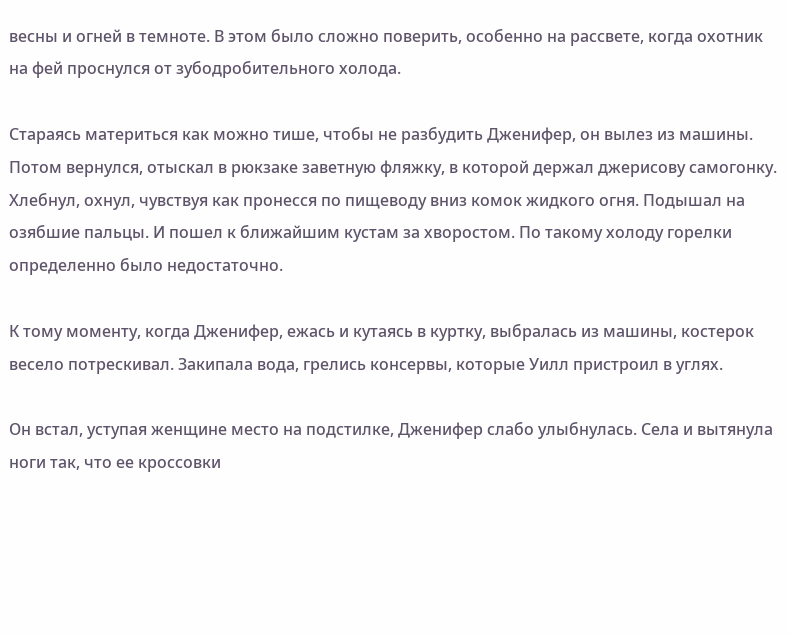весны и огней в темноте. В этом было сложно поверить, особенно на рассвете, когда охотник на фей проснулся от зубодробительного холода.

Стараясь материться как можно тише, чтобы не разбудить Дженифер, он вылез из машины. Потом вернулся, отыскал в рюкзаке заветную фляжку, в которой держал джерисову самогонку. Хлебнул, охнул, чувствуя как пронесся по пищеводу вниз комок жидкого огня. Подышал на озябшие пальцы. И пошел к ближайшим кустам за хворостом. По такому холоду горелки определенно было недостаточно.

К тому моменту, когда Дженифер, ежась и кутаясь в куртку, выбралась из машины, костерок весело потрескивал. Закипала вода, грелись консервы, которые Уилл пристроил в углях.

Он встал, уступая женщине место на подстилке, Дженифер слабо улыбнулась. Села и вытянула ноги так, что ее кроссовки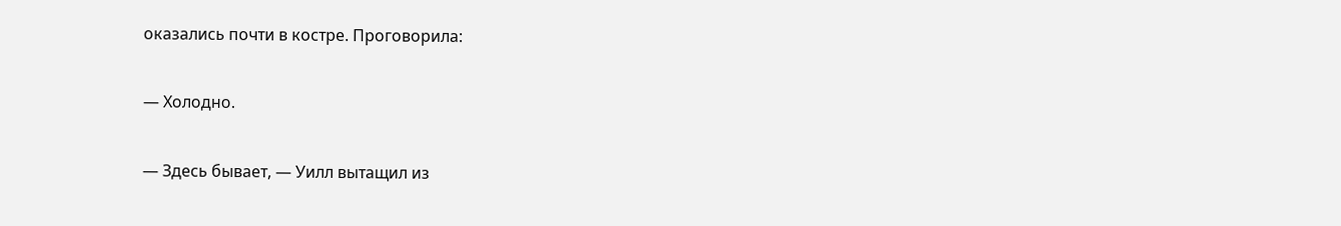оказались почти в костре. Проговорила:

— Холодно.

— Здесь бывает, — Уилл вытащил из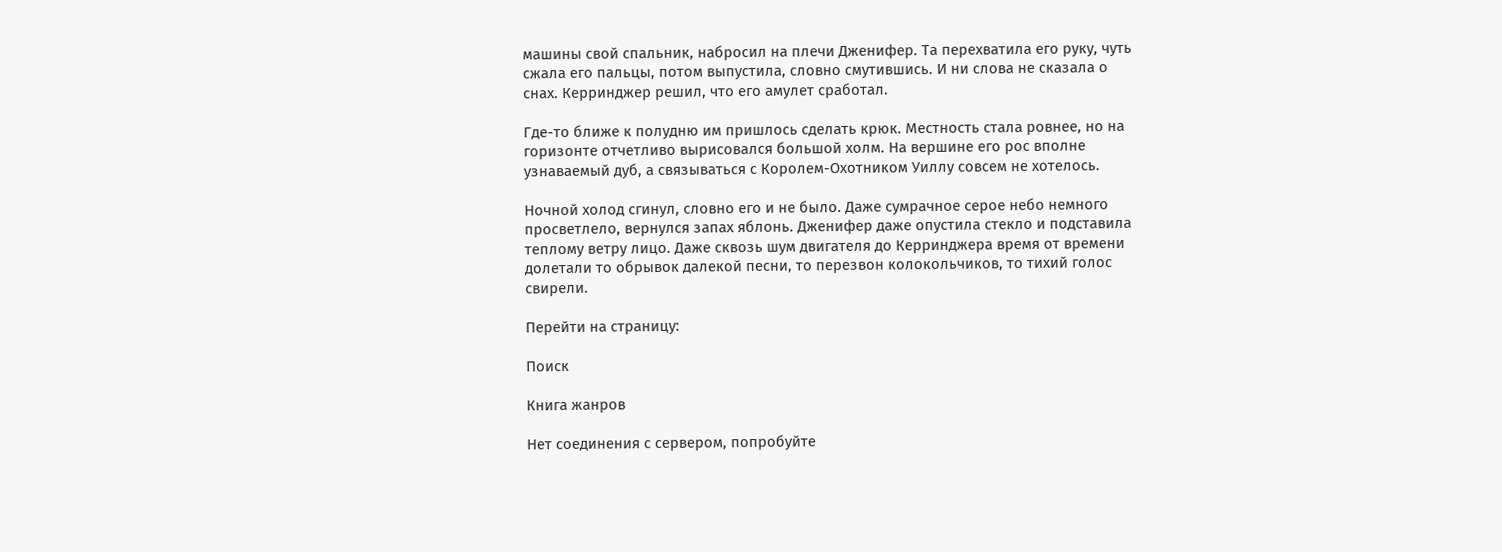машины свой спальник, набросил на плечи Дженифер. Та перехватила его руку, чуть сжала его пальцы, потом выпустила, словно смутившись. И ни слова не сказала о снах. Керринджер решил, что его амулет сработал.

Где-то ближе к полудню им пришлось сделать крюк. Местность стала ровнее, но на горизонте отчетливо вырисовался большой холм. На вершине его рос вполне узнаваемый дуб, а связываться с Королем-Охотником Уиллу совсем не хотелось.

Ночной холод сгинул, словно его и не было. Даже сумрачное серое небо немного просветлело, вернулся запах яблонь. Дженифер даже опустила стекло и подставила теплому ветру лицо. Даже сквозь шум двигателя до Керринджера время от времени долетали то обрывок далекой песни, то перезвон колокольчиков, то тихий голос свирели.

Перейти на страницу:

Поиск

Книга жанров

Нет соединения с сервером, попробуйте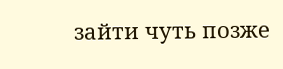зайти чуть позже